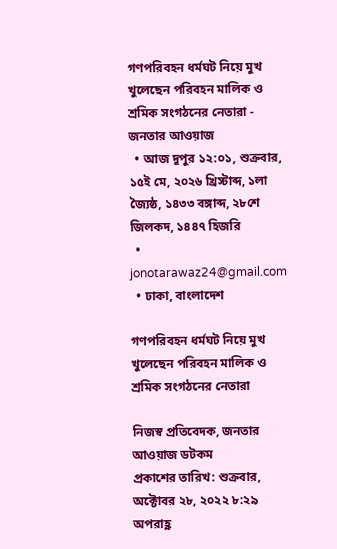গণপরিবহন ধর্মঘট নিয়ে মুখ খুলেছেন পরিবহন মালিক ও শ্রমিক সংগঠনের নেতারা - জনতার আওয়াজ
  • আজ দুপুর ১২:০১, শুক্রবার, ১৫ই মে, ২০২৬ খ্রিস্টাব্দ, ১লা জ্যৈষ্ঠ, ১৪৩৩ বঙ্গাব্দ, ২৮শে জিলকদ, ১৪৪৭ হিজরি
  • jonotarawaz24@gmail.com
  • ঢাকা, বাংলাদেশ

গণপরিবহন ধর্মঘট নিয়ে মুখ খুলেছেন পরিবহন মালিক ও শ্রমিক সংগঠনের নেতারা

নিজস্ব প্রতিবেদক, জনতার আওয়াজ ডটকম
প্রকাশের তারিখ: শুক্রবার, অক্টোবর ২৮, ২০২২ ৮:২৯ অপরাহ্ণ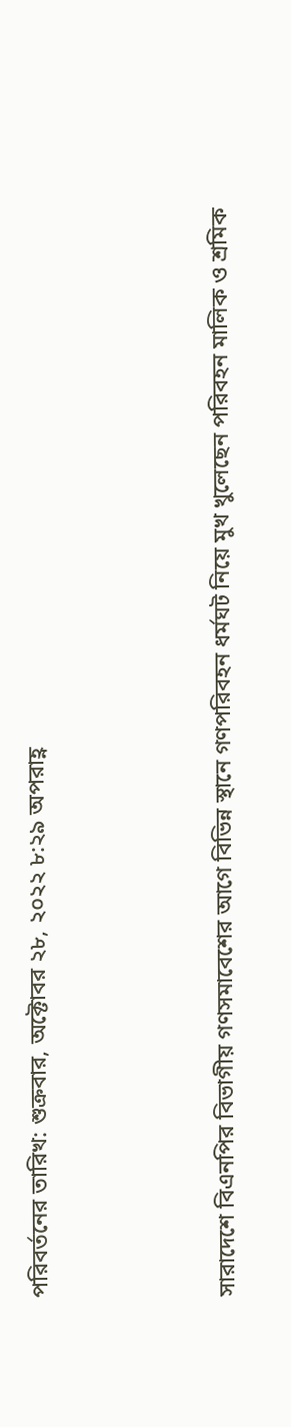পরিবর্তনের তারিখ: শুক্রবার, অক্টোবর ২৮, ২০২২ ৮:২৯ অপরাহ্ণ



সারাদেশে বিএনপির বিভাগীয় গণসমাবেশের আগে বিভিন্ন স্থানে গণপরিবহন ধর্মঘট নিয়ে মুখ খুলেছেন পরিবহন মালিক ও শ্রমিক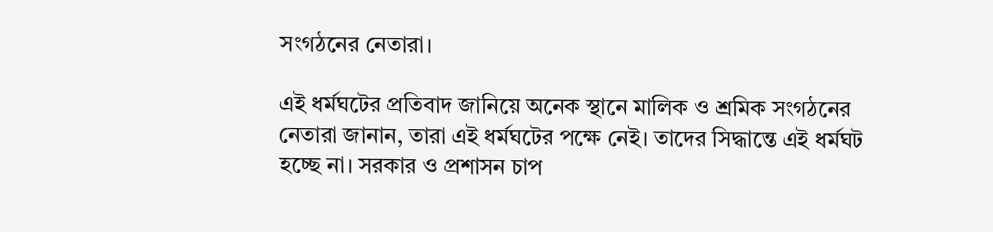সংগঠনের নেতারা।

এই ধর্মঘটের প্রতিবাদ জানিয়ে অনেক স্থানে মালিক ও শ্রমিক সংগঠনের নেতারা জানান, তারা এই ধর্মঘটের পক্ষে নেই। তাদের সিদ্ধান্তে এই ধর্মঘট হচ্ছে না। সরকার ও প্রশাসন চাপ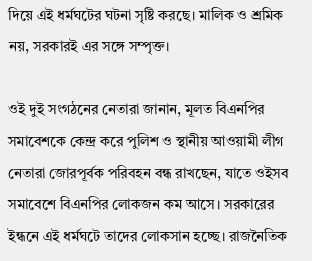দিয়ে এই ধর্মঘটের ঘটনা সৃষ্টি করছে। মালিক ও শ্রমিক নয়, সরকারই এর সঙ্গে সম্পৃক্ত।

ওই দুই সংগঠনের নেতারা জানান, মূলত বিএনপির সমাবেশকে কেন্দ্র করে পুলিশ ও স্থানীয় আওয়ামী লীগ নেতারা জোরপূর্বক পরিবহন বন্ধ রাখছেন, যাতে ওইসব সমাবেশে বিএনপির লোকজন কম আসে। সরকারের ইন্ধনে এই ধর্মঘটে তাদের লোকসান হচ্ছে। রাজনৈতিক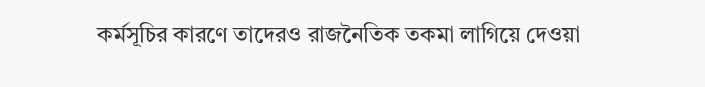কর্মসূচির কারণে তাদেরও রাজনৈতিক তকমা লাগিয়ে দেওয়া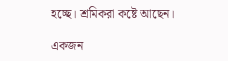হচ্ছে। শ্রমিকরা কষ্টে আছেন।

একজন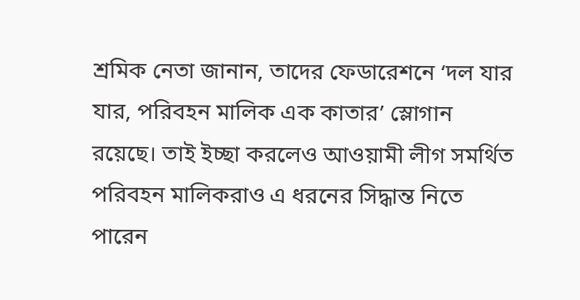শ্রমিক নেতা জানান, তাদের ফেডারেশনে ‘দল যার যার, পরিবহন মালিক এক কাতার’ স্লোগান রয়েছে। তাই ইচ্ছা করলেও আওয়ামী লীগ সমর্থিত পরিবহন মালিকরাও এ ধরনের সিদ্ধান্ত নিতে পারেন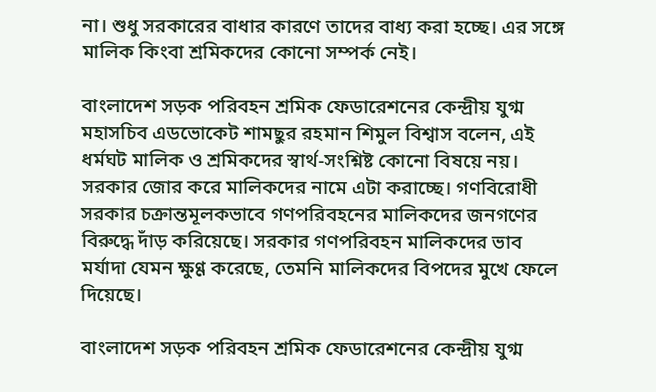না। শুধু সরকারের বাধার কারণে তাদের বাধ্য করা হচ্ছে। এর সঙ্গে মালিক কিংবা শ্রমিকদের কোনো সম্পর্ক নেই।

বাংলাদেশ সড়ক পরিবহন শ্রমিক ফেডারেশনের কেন্দ্রীয় যুগ্ম মহাসচিব এডভোকেট শামছুর রহমান শিমুল বিশ্বাস বলেন, এই ধর্মঘট মালিক ও শ্রমিকদের স্বার্থ-সংশ্নিষ্ট কোনো বিষয়ে নয়। সরকার জোর করে মালিকদের নামে এটা করাচ্ছে। গণবিরোধী সরকার চক্রান্তমূলকভাবে গণপরিবহনের মালিকদের জনগণের বিরুদ্ধে দাঁড় করিয়েছে। সরকার গণপরিবহন মালিকদের ভাব মর্যাদা যেমন ক্ষুণ্ণ করেছে, তেমনি মালিকদের বিপদের মুখে ফেলে দিয়েছে।

বাংলাদেশ সড়ক পরিবহন শ্রমিক ফেডারেশনের কেন্দ্রীয় যুগ্ম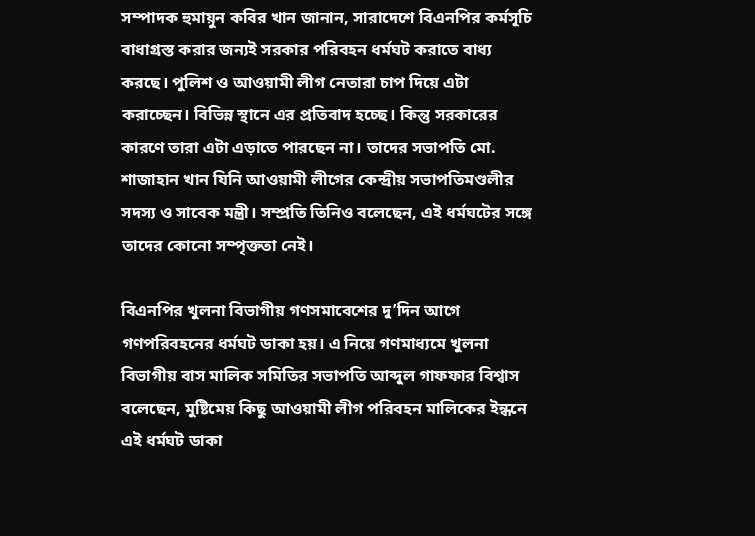সম্পাদক হুমায়ুন কবির খান জানান, সারাদেশে বিএনপির কর্মসূচি বাধাগ্রস্ত করার জন্যই সরকার পরিবহন ধর্মঘট করাতে বাধ্য করছে। পুলিশ ও আওয়ামী লীগ নেতারা চাপ দিয়ে এটা করাচ্ছেন। বিভিন্ন স্থানে এর প্রতিবাদ হচ্ছে। কিন্তু সরকারের কারণে তারা এটা এড়াতে পারছেন না। তাদের সভাপতি মো. শাজাহান খান যিনি আওয়ামী লীগের কেন্দ্রীয় সভাপতিমণ্ডলীর সদস্য ও সাবেক মন্ত্রী। সম্প্রতি তিনিও বলেছেন, এই ধর্মঘটের সঙ্গে তাদের কোনো সম্পৃক্ততা নেই।

বিএনপির খুলনা বিভাগীয় গণসমাবেশের দু’দিন আগে গণপরিবহনের ধর্মঘট ডাকা হয়। এ নিয়ে গণমাধ্যমে খুলনা বিভাগীয় বাস মালিক সমিতির সভাপতি আব্দুল গাফফার বিশ্বাস বলেছেন, মুষ্টিমেয় কিছু আওয়ামী লীগ পরিবহন মালিকের ইন্ধনে এই ধর্মঘট ডাকা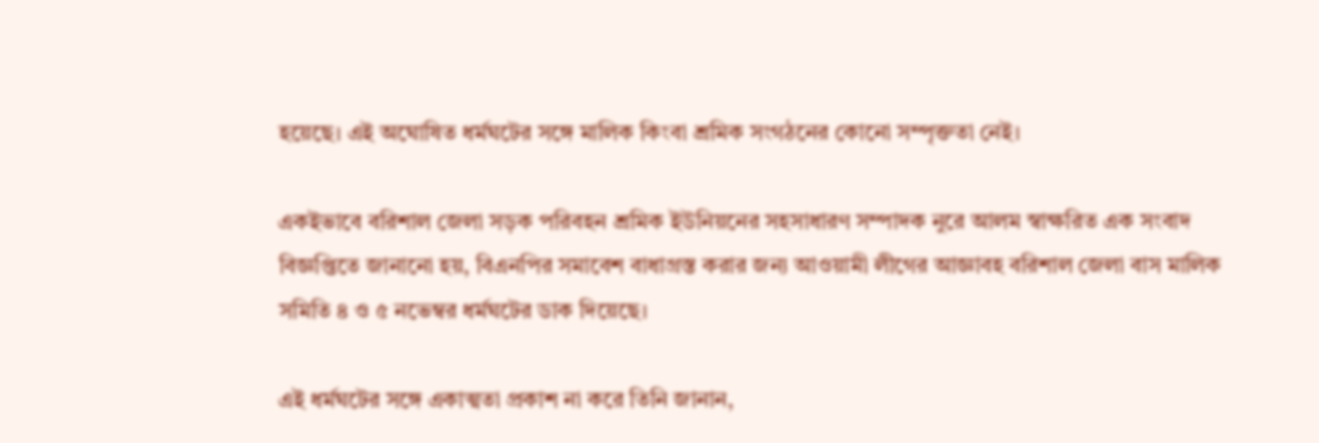হয়েছে। এই অঘোষিত ধর্মঘটের সঙ্গে মালিক কিংবা শ্রমিক সংগঠনের কোনো সম্পৃক্ততা নেই।

একইভাবে বরিশাল জেলা সড়ক পরিবহন শ্রমিক ইউনিয়নের সহসাধারণ সম্পাদক নুরে আলম স্বাক্ষরিত এক সংবাদ বিজ্ঞপ্তিতে জানানো হয়, বিএনপির সমাবেশ বাধাগ্রস্ত করার জন্য আওয়ামী লীগের আজ্ঞাবহ বরিশাল জেলা বাস মালিক সমিতি ৪ ও ৫ নভেম্বর ধর্মঘটের ডাক দিয়েছে।

এই ধর্মঘটের সঙ্গে একাত্মতা প্রকাশ না করে তিনি জানান,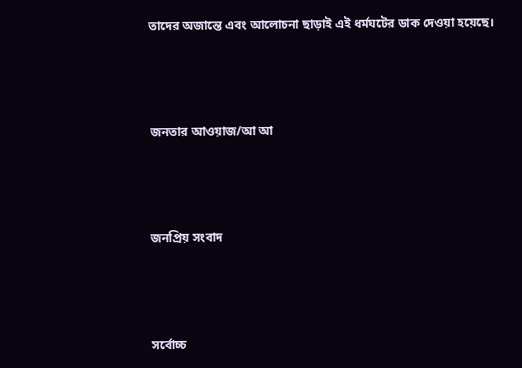তাদের অজান্তে এবং আলোচনা ছাড়াই এই ধর্মঘটের ডাক দেওয়া হয়েছে।



জনতার আওয়াজ/আ আ



জনপ্রিয় সংবাদ



সর্বোচ্চ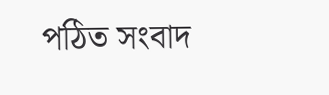পঠিত সংবাদ